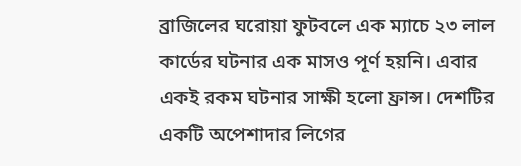ব্রাজিলের ঘরোয়া ফুটবলে এক ম্যাচে ২৩ লাল কার্ডের ঘটনার এক মাসও পূর্ণ হয়নি। এবার একই রকম ঘটনার সাক্ষী হলো ফ্রান্স। দেশটির একটি অপেশাদার লিগের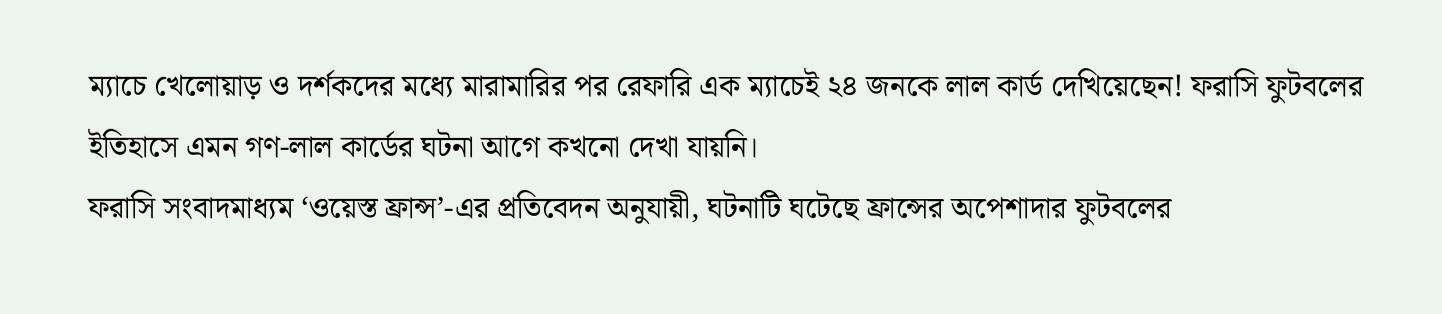ম্যাচে খেলোয়াড় ও দর্শকদের মধ্যে মারামারির পর রেফারি এক ম্যাচেই ২৪ জনকে লাল কার্ড দেখিয়েছেন! ফরাসি ফুটবলের ইতিহাসে এমন গণ-লাল কার্ডের ঘটনা আগে কখনো দেখা যায়নি।
ফরাসি সংবাদমাধ্যম ‘ওয়েস্ত ফ্রান্স’-এর প্রতিবেদন অনুযায়ী, ঘটনাটি ঘটেছে ফ্রান্সের অপেশাদার ফুটবলের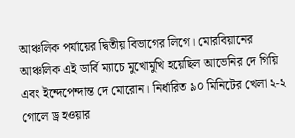আঞ্চলিক পর্যায়ের দ্বিতীয় বিভাগের লিগে। মোরবিয়ানের আঞ্চলিক এই ডার্বি ম্যাচে মুখোমুখি হয়েছিল আভেনির দে গিয়ি এবং ইন্দেপেন্দান্ত দে মোরোন। নির্ধারিত ৯০ মিনিটের খেলা ২-২ গোলে ড্র হওয়ার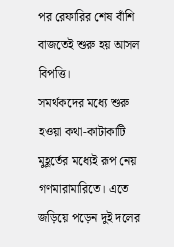পর রেফারির শেষ বাঁশি বাজতেই শুরু হয় আসল বিপত্তি।
সমর্থকদের মধ্যে শুরু হওয়া কথা-কাটাকাটি মুহূর্তের মধ্যেই রূপ নেয় গণমারামারিতে। এতে জড়িয়ে পড়েন দুই দলের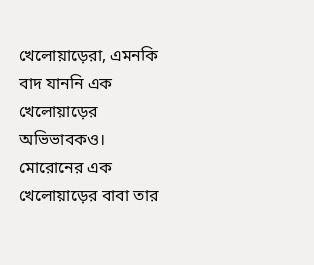খেলোয়াড়েরা, এমনকি বাদ যাননি এক খেলোয়াড়ের অভিভাবকও। মোরোনের এক খেলোয়াড়ের বাবা তার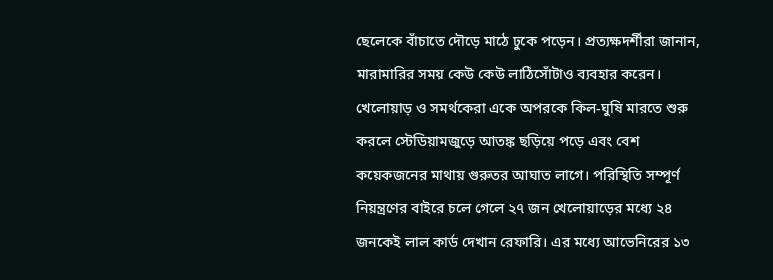ছেলেকে বাঁচাতে দৌড়ে মাঠে ঢুকে পড়েন। প্রত্যক্ষদর্শীরা জানান, মারামারির সময় কেউ কেউ লাঠিসোঁটাও ব্যবহার করেন। খেলোয়াড় ও সমর্থকেরা একে অপরকে কিল-ঘুষি মারতে শুরু করলে স্টেডিয়ামজুড়ে আতঙ্ক ছড়িয়ে পড়ে এবং বেশ কয়েকজনের মাথায় গুরুতর আঘাত লাগে। পরিস্থিতি সম্পূর্ণ নিয়ন্ত্রণের বাইরে চলে গেলে ২৭ জন খেলোয়াড়ের মধ্যে ২৪ জনকেই লাল কার্ড দেখান রেফারি। এর মধ্যে আভেনিরের ১৩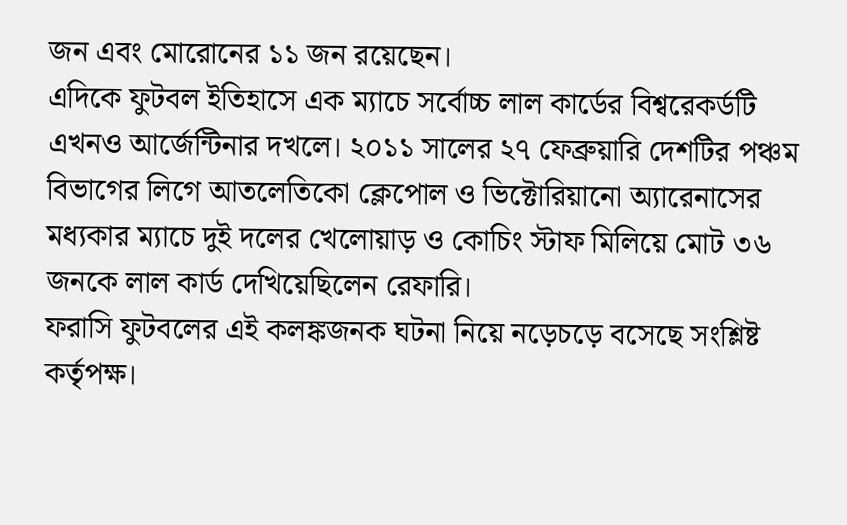জন এবং মোরোনের ১১ জন রয়েছেন।
এদিকে ফুটবল ইতিহাসে এক ম্যাচে সর্বোচ্চ লাল কার্ডের বিশ্বরেকর্ডটি এখনও আর্জেন্টিনার দখলে। ২০১১ সালের ২৭ ফেব্রুয়ারি দেশটির পঞ্চম বিভাগের লিগে আতলেতিকো ক্লেপোল ও ভিক্টোরিয়ানো অ্যারেনাসের মধ্যকার ম্যাচে দুই দলের খেলোয়াড় ও কোচিং স্টাফ মিলিয়ে মোট ৩৬ জনকে লাল কার্ড দেখিয়েছিলেন রেফারি।
ফরাসি ফুটবলের এই কলঙ্কজনক ঘটনা নিয়ে নড়েচড়ে বসেছে সংশ্লিষ্ট কর্তৃপক্ষ।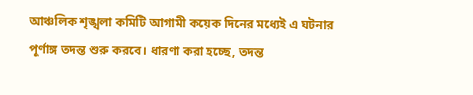আঞ্চলিক শৃঙ্খলা কমিটি আগামী কয়েক দিনের মধ্যেই এ ঘটনার পূর্ণাঙ্গ তদন্ত শুরু করবে। ধারণা করা হচ্ছে, তদন্ত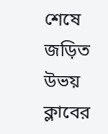শেষে জড়িত উভয় ক্লাবের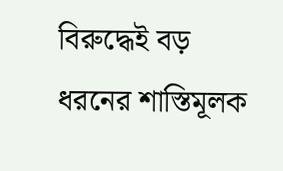বিরুদ্ধেই বড় ধরনের শাস্তিমূলক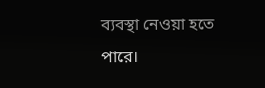ব্যবস্থা নেওয়া হতে পারে।